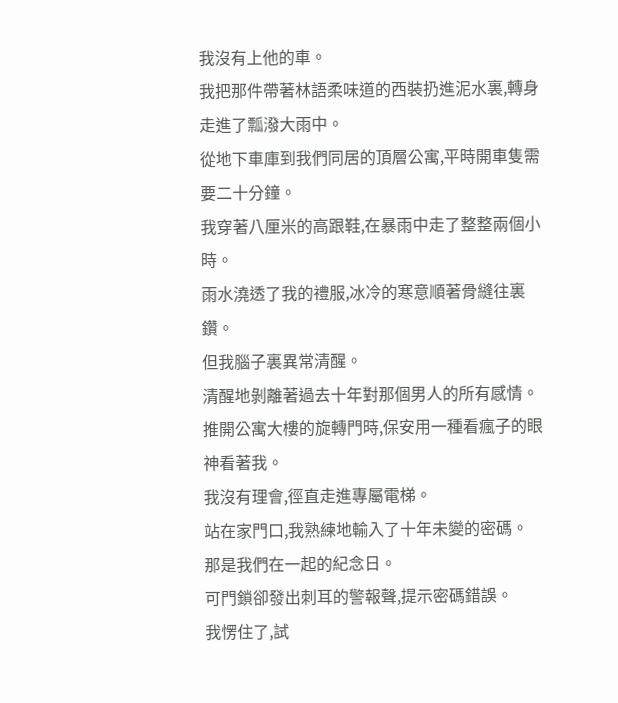我沒有上他的車。
我把那件帶著林語柔味道的西裝扔進泥水裏,轉身走進了瓢潑大雨中。
從地下車庫到我們同居的頂層公寓,平時開車隻需要二十分鐘。
我穿著八厘米的高跟鞋,在暴雨中走了整整兩個小時。
雨水澆透了我的禮服,冰冷的寒意順著骨縫往裏鑽。
但我腦子裏異常清醒。
清醒地剝離著過去十年對那個男人的所有感情。
推開公寓大樓的旋轉門時,保安用一種看瘋子的眼神看著我。
我沒有理會,徑直走進專屬電梯。
站在家門口,我熟練地輸入了十年未變的密碼。
那是我們在一起的紀念日。
可門鎖卻發出刺耳的警報聲,提示密碼錯誤。
我愣住了,試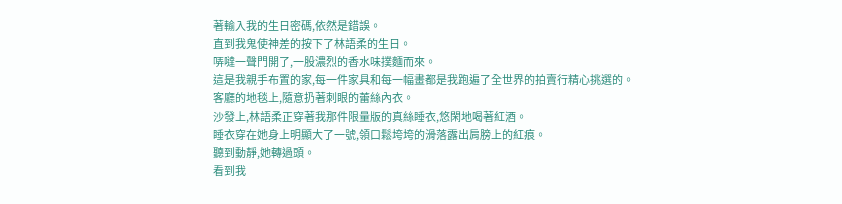著輸入我的生日密碼,依然是錯誤。
直到我鬼使神差的按下了林語柔的生日。
哢噠一聲門開了,一股濃烈的香水味撲麵而來。
這是我親手布置的家,每一件家具和每一幅畫都是我跑遍了全世界的拍賣行精心挑選的。
客廳的地毯上,隨意扔著刺眼的蕾絲內衣。
沙發上,林語柔正穿著我那件限量版的真絲睡衣,悠閑地喝著紅酒。
睡衣穿在她身上明顯大了一號,領口鬆垮垮的滑落露出肩膀上的紅痕。
聽到動靜,她轉過頭。
看到我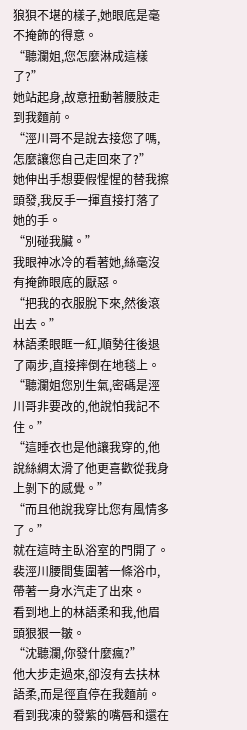狼狽不堪的樣子,她眼底是毫不掩飾的得意。
“聽瀾姐,您怎麼淋成這樣了?”
她站起身,故意扭動著腰肢走到我麵前。
“涇川哥不是說去接您了嗎,怎麼讓您自己走回來了?”
她伸出手想要假惺惺的替我擦頭發,我反手一揮直接打落了她的手。
“別碰我臟。”
我眼神冰冷的看著她,絲毫沒有掩飾眼底的厭惡。
“把我的衣服脫下來,然後滾出去。”
林語柔眼眶一紅,順勢往後退了兩步,直接摔倒在地毯上。
“聽瀾姐您別生氣,密碼是涇川哥非要改的,他說怕我記不住。”
“這睡衣也是他讓我穿的,他說絲綢太滑了他更喜歡從我身上剝下的感覺。”
“而且他說我穿比您有風情多了。”
就在這時主臥浴室的門開了。
裴涇川腰間隻圍著一條浴巾,帶著一身水汽走了出來。
看到地上的林語柔和我,他眉頭狠狠一皺。
“沈聽瀾,你發什麼瘋?”
他大步走過來,卻沒有去扶林語柔,而是徑直停在我麵前。
看到我凍的發紫的嘴唇和還在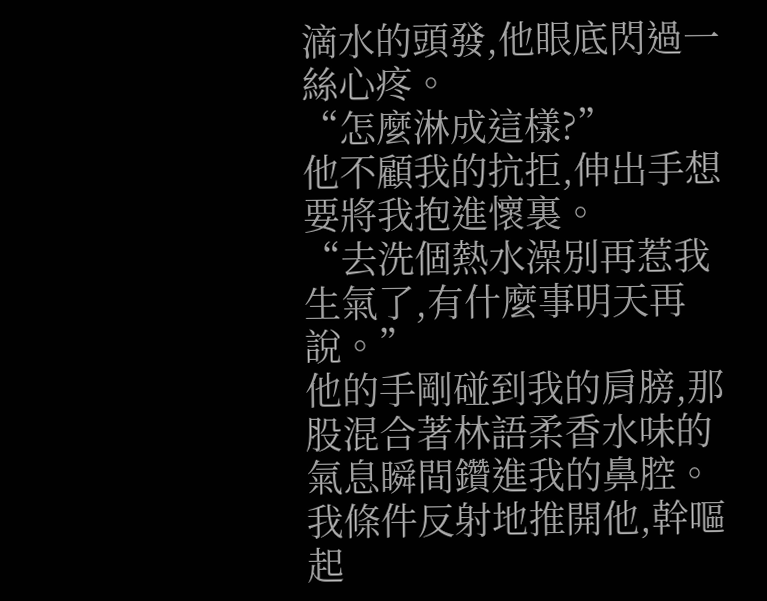滴水的頭發,他眼底閃過一絲心疼。
“怎麼淋成這樣?”
他不顧我的抗拒,伸出手想要將我抱進懷裏。
“去洗個熱水澡別再惹我生氣了,有什麼事明天再說。”
他的手剛碰到我的肩膀,那股混合著林語柔香水味的氣息瞬間鑽進我的鼻腔。
我條件反射地推開他,幹嘔起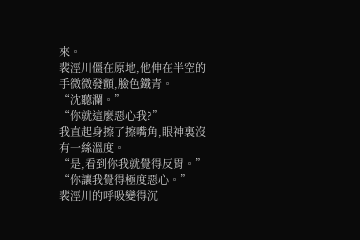來。
裴涇川僵在原地,他伸在半空的手微微發顫,臉色鐵青。
“沈聽瀾。”
“你就這麼惡心我?”
我直起身擦了擦嘴角,眼神裏沒有一絲溫度。
“是,看到你我就覺得反胃。”
“你讓我覺得極度惡心。”
裴涇川的呼吸變得沉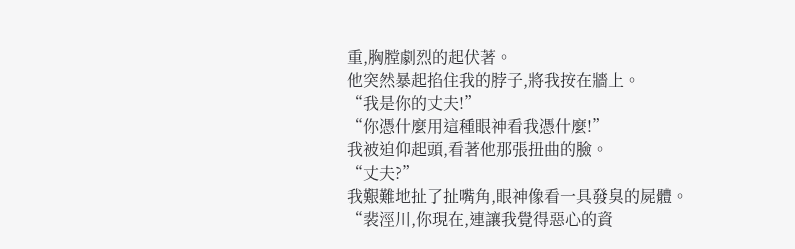重,胸膛劇烈的起伏著。
他突然暴起掐住我的脖子,將我按在牆上。
“我是你的丈夫!”
“你憑什麼用這種眼神看我憑什麼!”
我被迫仰起頭,看著他那張扭曲的臉。
“丈夫?”
我艱難地扯了扯嘴角,眼神像看一具發臭的屍體。
“裴涇川,你現在,連讓我覺得惡心的資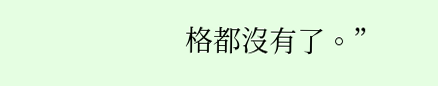格都沒有了。”